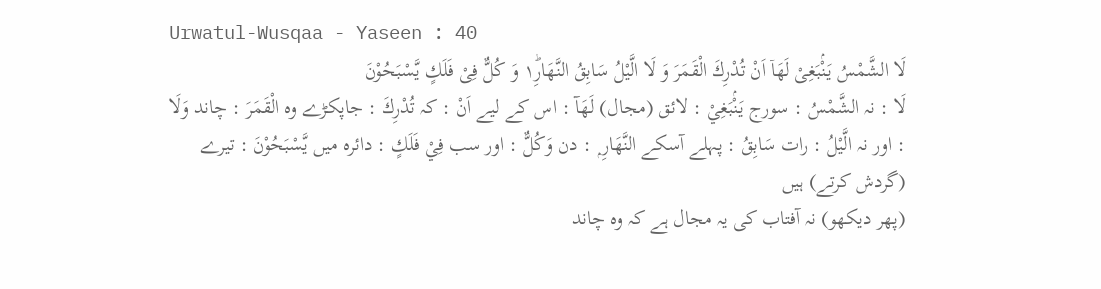Urwatul-Wusqaa - Yaseen : 40
لَا الشَّمْسُ یَنْۢبَغِیْ لَهَاۤ اَنْ تُدْرِكَ الْقَمَرَ وَ لَا الَّیْلُ سَابِقُ النَّهَارِ١ؕ وَ كُلٌّ فِیْ فَلَكٍ یَّسْبَحُوْنَ
لَا : نہ الشَّمْسُ : سورج يَنْۢبَغِيْ : لائق (مجال) لَهَآ : اس کے لیے اَنْ : کہ تُدْرِكَ : جاپکڑے وہ الْقَمَرَ : چاند وَلَا : اور نہ الَّيْلُ : رات سَابِقُ : پہلے آسکے النَّهَارِ ۭ : دن وَكُلٌّ : اور سب فِيْ فَلَكٍ : دائرہ میں يَّسْبَحُوْنَ : تیرے (گردش کرتے) ہیں
(پھر دیکھو) نہ آفتاب کی یہ مجال ہے کہ وہ چاند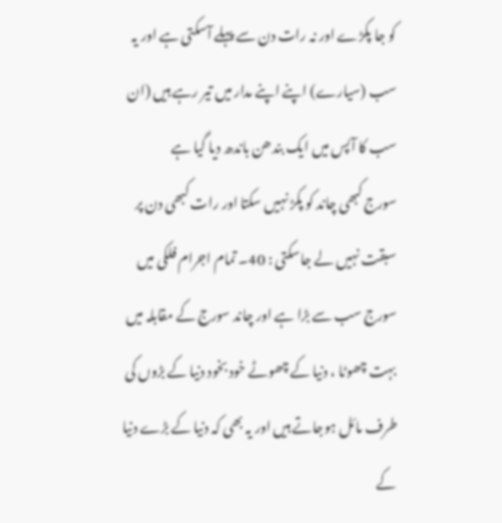کو جا پکڑے اور نہ رات دن سے پہلے آسکتی ہے اور یہ سب (سیارے) اپنے اپنے مدار میں تیر رہے ہیں (ان سب کا آپس میں ایک بندھن باندھ دیا گیا ہے
سورج کبھی چاند کو پکڑ نہیں سکتا اور رات کبھی دن پر سبقت نہیں لے جاسکتی : 40۔ تمام اجرام فلکی میں سورج سب سے بڑا ہے اور چاند سورج کے مقابلہ میں بہت چھوٹا ، دنیا کے چھوٹے خود بخود دنیا کے بڑوں کی طرف مائل ہوجاتے ہیں اور یہ بھی کہ دنیا کے بڑے دنیا کے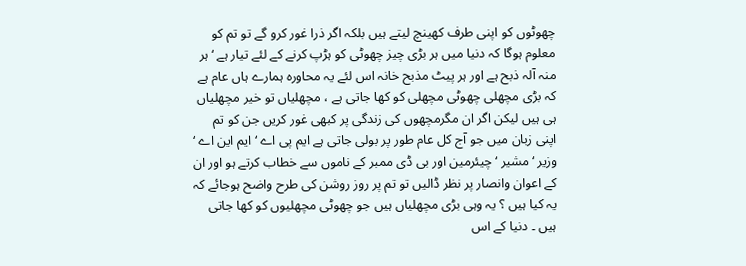چھوٹوں کو اپنی طرف کھینچ لیتے ہیں بلکہ اگر ذرا غور کرو گے تو تم کو معلوم ہوگا کہ دنیا میں ہر بڑی چیز چھوٹی کو ہڑپ کرنے کے لئے تیار ہے ‘ ہر منہ آلہ ذبح ہے اور ہر پیٹ مذبح خانہ اس لئے یہ محاورہ ہمارے ہاں عام ہے کہ بڑی مچھلی چھوٹی مچھلی کو کھا جاتی ہے ، مچھلیاں تو خیر مچھلیاں ہی ہیں لیکن اگر ان مگرمچھوں کی زندگی پر کبھی غور کریں جن کو تم اپنی زبان میں جو آج کل عام طور پر بولی جاتی ہے ایم پی اے ‘ ایم این اے ‘ وزیر ‘ مشیر ‘ چیئرمین اور بی ڈی ممبر کے ناموں سے خطاب کرتے ہو اور ان کے اعوان وانصار پر نظر ڈالیں تو تم پر روز روشن کی طرح واضح ہوجائے کہ یہ کیا ہیں ؟ یہ وہی بڑی مچھلیاں ہیں جو چھوٹی مچھلیوں کو کھا جاتی ہیں ۔ دنیا کے اس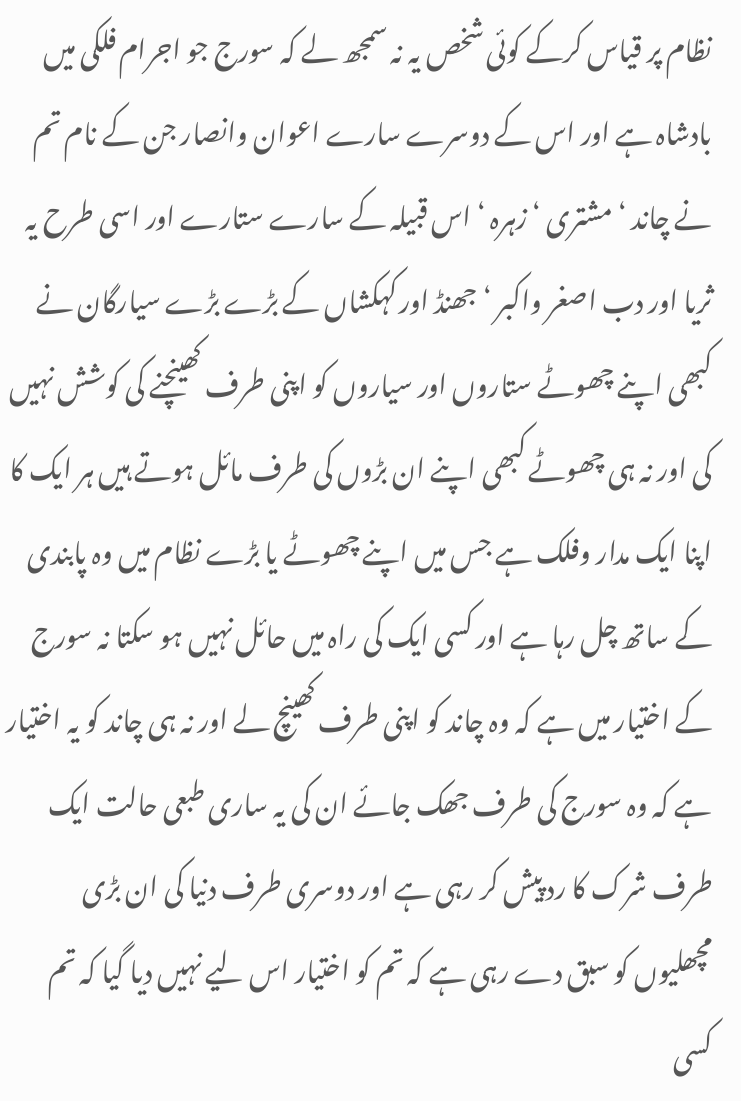نظام پر قیاس کرکے کوئی شخص یہ نہ سمجھ لے کہ سورج جو اجرام فلکی میں بادشاہ ہے اور اس کے دوسرے سارے اعوان وانصار جن کے نام تم نے چاند ‘ مشتری ‘ زہرہ ‘ اس قبیلہ کے سارے ستارے اور اسی طرح یہ ثریا اور دب اصغر واکبر ‘ جھنڈ اور کہکشاں کے بڑے بڑے سیارگان نے کبھی اپنے چھوٹے ستاروں اور سیاروں کو اپنی طرف کھینچنے کی کوشش نہیں کی اور نہ ہی چھوٹے کبھی اپنے ان بڑوں کی طرف مائل ہوتے ہیں ہر ایک کا اپنا ایک مدار وفلک ہے جس میں اپنے چھوٹے یا بڑے نظام میں وہ پابندی کے ساتھ چل رہا ہے اور کسی ایک کی راہ میں حائل نہیں ہو سکتا نہ سورج کے اختیار میں ہے کہ وہ چاند کو اپنی طرف کھینچ لے اور نہ ہی چاند کو یہ اختیار ہے کہ وہ سورج کی طرف جھک جائے ان کی یہ ساری طبعی حالت ایک طرف شرک کا رد پیش کر رہی ہے اور دوسری طرف دنیا کی ان بڑی مچھلیوں کو سبق دے رہی ہے کہ تم کو اختیار اس لیے نہیں دیا گیا کہ تم کسی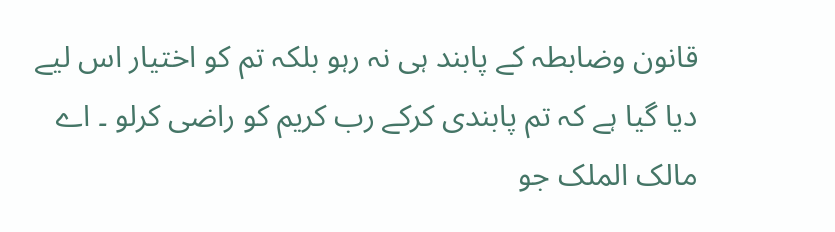قانون وضابطہ کے پابند ہی نہ رہو بلکہ تم کو اختیار اس لیے دیا گیا ہے کہ تم پابندی کرکے رب کریم کو راضی کرلو ۔ اے مالک الملک جو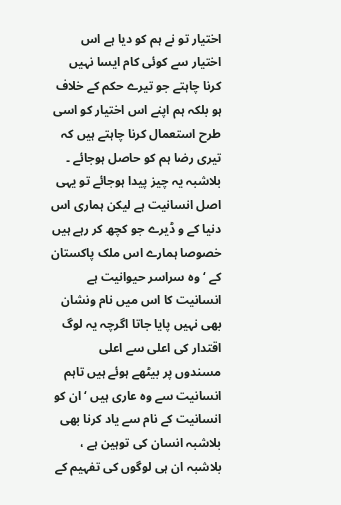اختیار تو نے ہم کو دیا ہے اس اختیار سے کوئی کام ایسا نہیں کرنا چاہتے جو تیرے حکم کے خلاف ہو بلکہ ہم اپنے اس اختیار کو اسی طرح استعمال کرنا چاہتے ہیں کہ تیری رضا ہم کو حاصل ہوجائے ۔ بلاشبہ یہ چیز پیدا ہوجائے تو یہی اصل انسانیت ہے لیکن ہماری اس دنیا کے و ڈیرے جو کچھ کر رہے ہیں خصوصا ہمارے اس ملک پاکستان کے ‘ وہ سراسر حیوانیت ہے انسانیت کا اس میں نام ونشان بھی نہیں پایا جاتا اگرچہ یہ لوگ اقتدار کی اعلی سے اعلی مسندوں پر بیٹھے ہوئے ہیں تاہم انسانیت سے وہ عاری ہیں ‘ ان کو انسانیت کے نام سے یاد کرنا بھی بلاشبہ انسان کی توہین ہے ، بلاشبہ ان ہی لوگوں کی تفہیم کے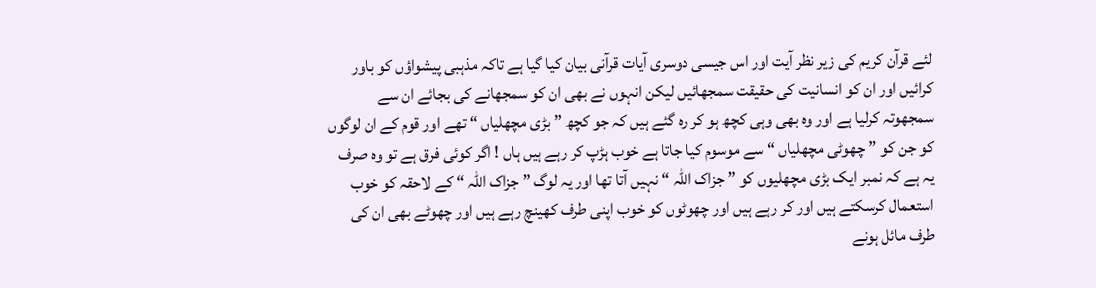لئے قرآن کریم کی زیر نظر آیت اور اس جیسی دوسری آیات قرآنی بیان کیا گیا ہے تاکہ مذہبی پیشواؤں کو باور کرائیں اور ان کو انسانیت کی حقیقت سمجھائیں لیکن انہوں نے بھی ان کو سمجھانے کی بجائے ان سے سمجھوتہ کرلیا ہے اور وہ بھی وہی کچھ ہو کر رہ گئے ہیں کہ جو کچھ ” بڑی مچھلیاں “ تھے اور قوم کے ان لوگوں کو جن کو ” چھوٹی مچھلیاں “ سے موسوم کیا جاتا ہے خوب ہڑپ کر رہے ہیں ہاں ! اگر کوئی فرق ہے تو وہ صرف یہ ہے کہ نمبر ایک بڑی مچھلیوں کو ” جزاک اللہ “ نہیں آتا تھا اور یہ لوگ ” جزاک اللہ “ کے لاحقہ کو خوب استعمال کرسکتے ہیں اور کر رہے ہیں اور چھوٹوں کو خوب اپنی طرف کھینچ رہے ہیں اور چھوٹے بھی ان کی طرف مائل ہونے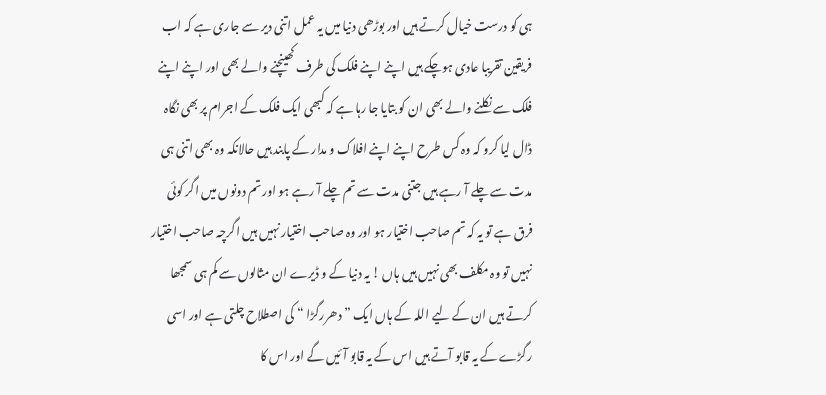ہی کو درست خیال کرتے ہیں اور بوڑھی دنیا میں یہ عمل اتنی دیر سے جاری ہے کہ اب فریقین تقریبا عادی ہوچکے ہیں اپنے اپنے فلک کی طرف کھینچنے والے بھی اور اپنے اپنے فلک سے نکلنے والے بھی ان کو بتایا جا رہا ہے کہ کبھی ایک فلک کے اجرام پر بھی نگاہ ڈال لیا کرو کہ وہ کس طرح اپنے اپنے افلاک و مدار کے پابند ہیں حالانکہ وہ بھی اتنی ہی مدت سے چلے آ رہے ہیں جتنی مدت سے تم چلے آ رہے ہو اور تم دونوں میں اگر کوئی فرق ہے تو یہ کہ تم صاحب اختیار ہو اور وہ صاحب اختیار نہیں ہیں اگرچہ صاحب اختیار نہیں تو وہ مکلف بھی نہیں ہیں ہاں ! یہ دنیا کے و ڈیرے ان مثالوں سے کم ہی سمجھا کرتے ہیں ان کے لیے اللہ کے ہاں ایک ” دھررگڑا “ کی اصطلاح چلتی ہے اور اسی رگڑے کے یہ قابو آتے ہیں اس کے یہ قابو آئیں گے اور اس کا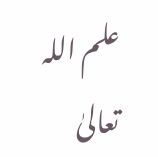علم اللہ تعالیٰ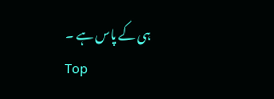ہی کے پاس ہے ۔
Top